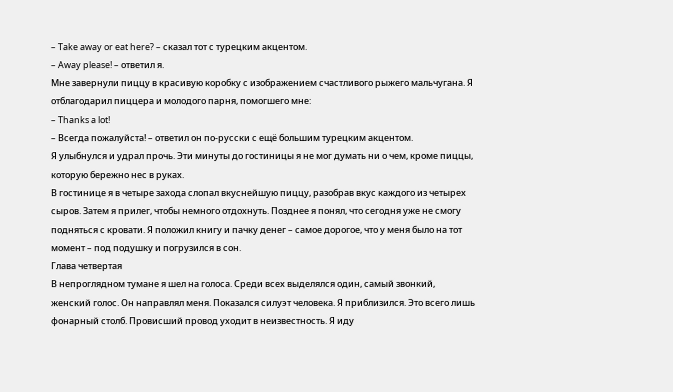– Take away or eat here? – сказал тот с турецким акцентом.
– Away please! – ответил я.
Мне завернули пиццу в красивую коробку с изображением счастливого рыжего мальчугана. Я отблагодарил пиццера и молодого парня, помогшего мне:
– Thanks a lot!
– Всегда пожалуйста! – ответил он по-русски с ещё большим турецким акцентом.
Я улыбнулся и удрал прочь. Эти минуты до гостиницы я не мог думать ни о чем, кроме пиццы, которую бережно нес в руках.
В гостинице я в четыре захода слопал вкуснейшую пиццу, разобрав вкус каждого из четырех сыров. Затем я прилег, чтобы немного отдохнуть. Позднее я понял, что сегодня уже не смогу подняться с кровати. Я положил книгу и пачку денег – самое дорогое, что у меня было на тот момент – под подушку и погрузился в сон.
Глава четвертая
В непроглядном тумане я шел на голоса. Среди всех выделялся один, самый звонкий, женский голос. Он направлял меня. Показался силуэт человека. Я приблизился. Это всего лишь фонарный столб. Провисший провод уходит в неизвестность. Я иду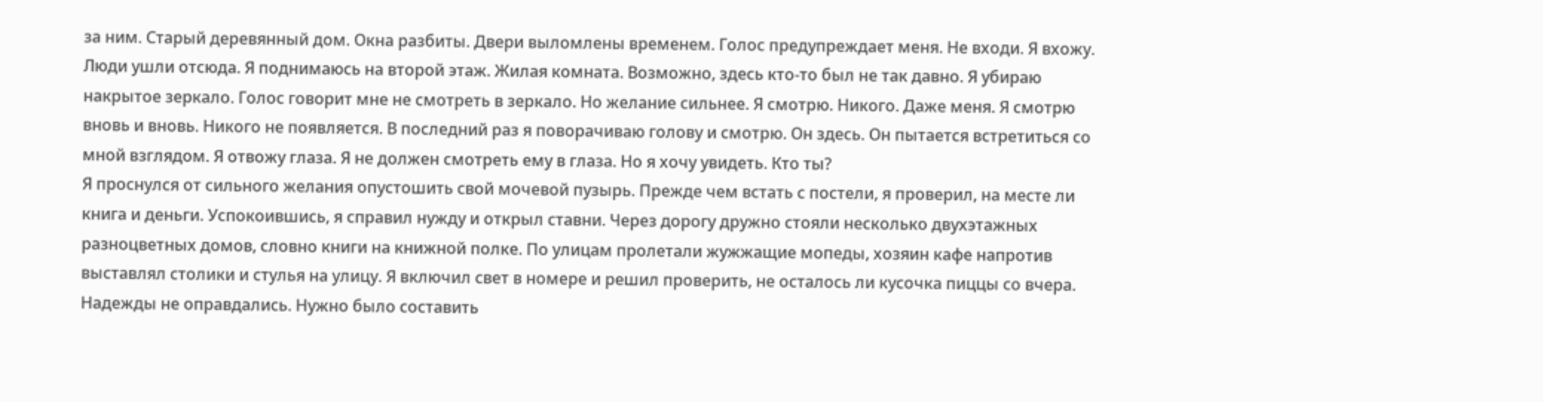за ним. Старый деревянный дом. Окна разбиты. Двери выломлены временем. Голос предупреждает меня. Не входи. Я вхожу. Люди ушли отсюда. Я поднимаюсь на второй этаж. Жилая комната. Возможно, здесь кто-то был не так давно. Я убираю накрытое зеркало. Голос говорит мне не смотреть в зеркало. Но желание сильнее. Я смотрю. Никого. Даже меня. Я смотрю вновь и вновь. Никого не появляется. В последний раз я поворачиваю голову и смотрю. Он здесь. Он пытается встретиться со мной взглядом. Я отвожу глаза. Я не должен смотреть ему в глаза. Но я хочу увидеть. Кто ты?
Я проснулся от сильного желания опустошить свой мочевой пузырь. Прежде чем встать с постели, я проверил, на месте ли книга и деньги. Успокоившись, я справил нужду и открыл ставни. Через дорогу дружно стояли несколько двухэтажных разноцветных домов, словно книги на книжной полке. По улицам пролетали жужжащие мопеды, хозяин кафе напротив выставлял столики и стулья на улицу. Я включил свет в номере и решил проверить, не осталось ли кусочка пиццы со вчера. Надежды не оправдались. Нужно было составить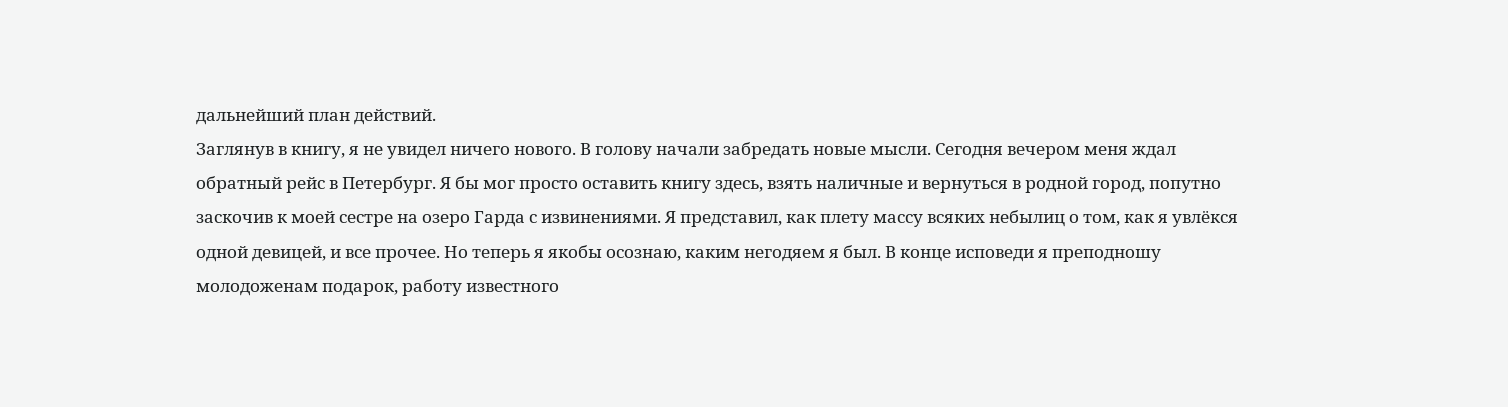дальнейший план действий.
Заглянув в книгу, я не увидел ничего нового. В голову начали забредать новые мысли. Сегодня вечером меня ждал обратный рейс в Петербург. Я бы мог просто оставить книгу здесь, взять наличные и вернуться в родной город, попутно заскочив к моей сестре на озеро Гарда с извинениями. Я представил, как плету массу всяких небылиц о том, как я увлёкся одной девицей, и все прочее. Но теперь я якобы осознаю, каким негодяем я был. В конце исповеди я преподношу молодоженам подарок, работу известного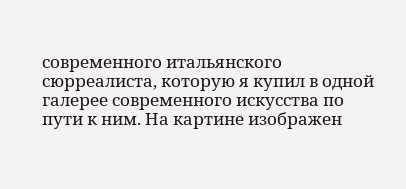современного итальянского сюрреалиста, которую я купил в одной галерее современного искусства по пути к ним. На картине изображен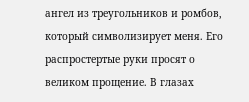ангел из треугольников и ромбов, который символизирует меня. Его распростертые руки просят о великом прощение. В глазах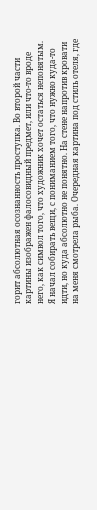горит абсолютная осознанность проступка. Во второй части картины изображен фалосовидный предмет, или что-то вроде него, как символ того, что художник хочет остаться непонятым.
Я начал собирать вещи, с пониманием того, что нужно куда-то идти, но куда абсолютно не понятно. На стене напротив кровати на меня смотрела рыба. Очередная картина под стиль отеля, где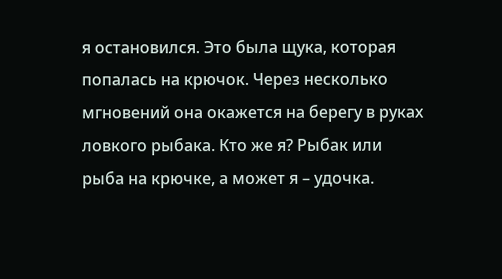я остановился. Это была щука, которая попалась на крючок. Через несколько мгновений она окажется на берегу в руках ловкого рыбака. Кто же я? Рыбак или рыба на крючке, а может я – удочка.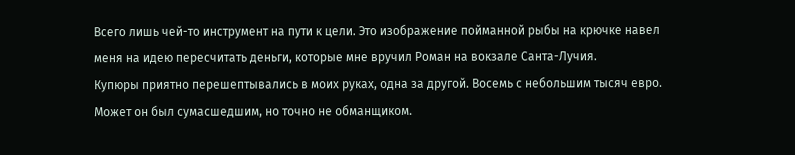Всего лишь чей-то инструмент на пути к цели. Это изображение пойманной рыбы на крючке навел меня на идею пересчитать деньги, которые мне вручил Роман на вокзале Санта-Лучия.
Купюры приятно перешептывались в моих руках, одна за другой. Восемь с небольшим тысяч евро. Может он был сумасшедшим, но точно не обманщиком.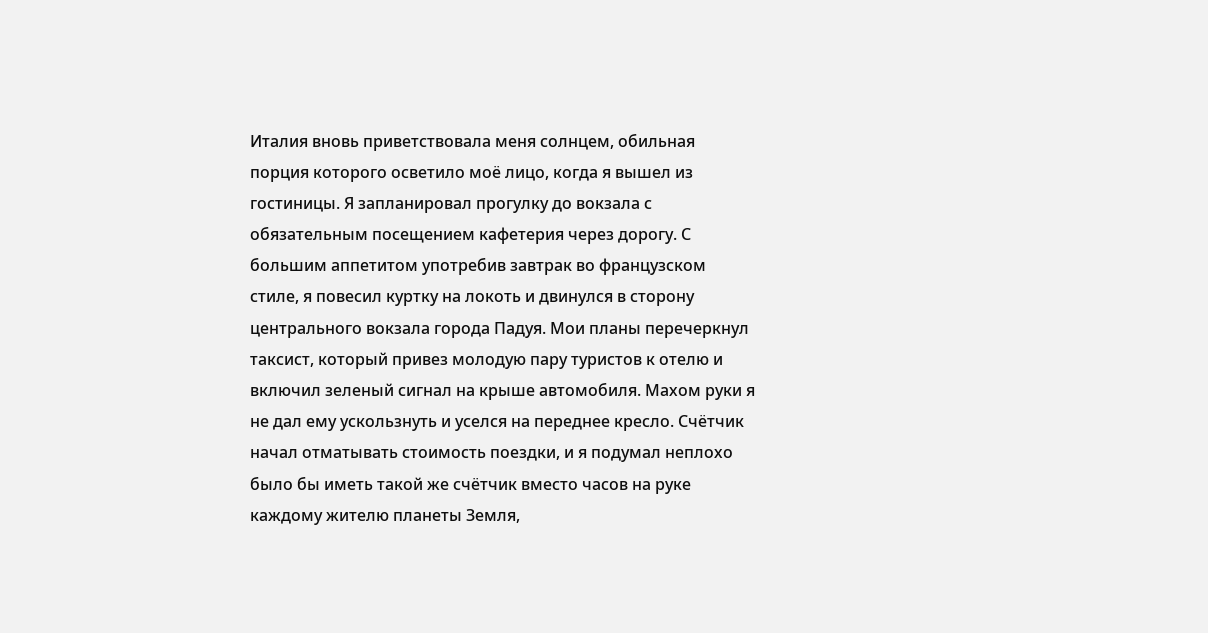Италия вновь приветствовала меня солнцем, обильная порция которого осветило моё лицо, когда я вышел из гостиницы. Я запланировал прогулку до вокзала с обязательным посещением кафетерия через дорогу. С большим аппетитом употребив завтрак во французском стиле, я повесил куртку на локоть и двинулся в сторону центрального вокзала города Падуя. Мои планы перечеркнул таксист, который привез молодую пару туристов к отелю и включил зеленый сигнал на крыше автомобиля. Махом руки я не дал ему ускользнуть и уселся на переднее кресло. Счётчик начал отматывать стоимость поездки, и я подумал неплохо было бы иметь такой же счётчик вместо часов на руке каждому жителю планеты Земля,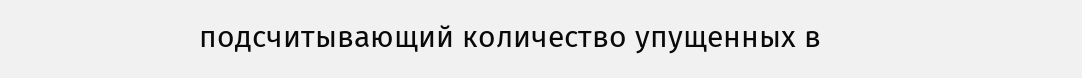подсчитывающий количество упущенных в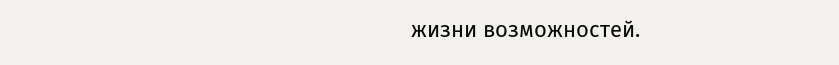жизни возможностей.